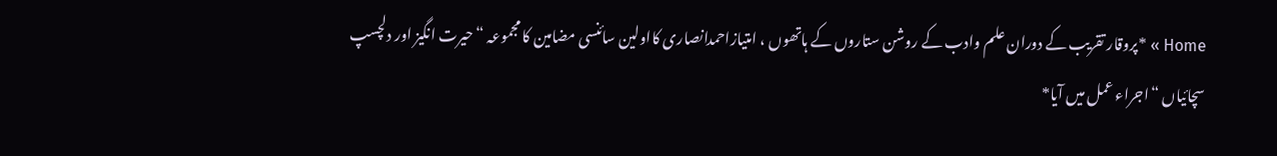Home » *پروقار تقریب کے دوران علم وادب کے روشن ستاروں کے ہاتھوں ، امتیازاحمدانصاری کااولین سائنسی مضامین کا مجموعہ “حیرت انگیز اور دلچسپ سچائیاں “اجراء عمل میں آیا*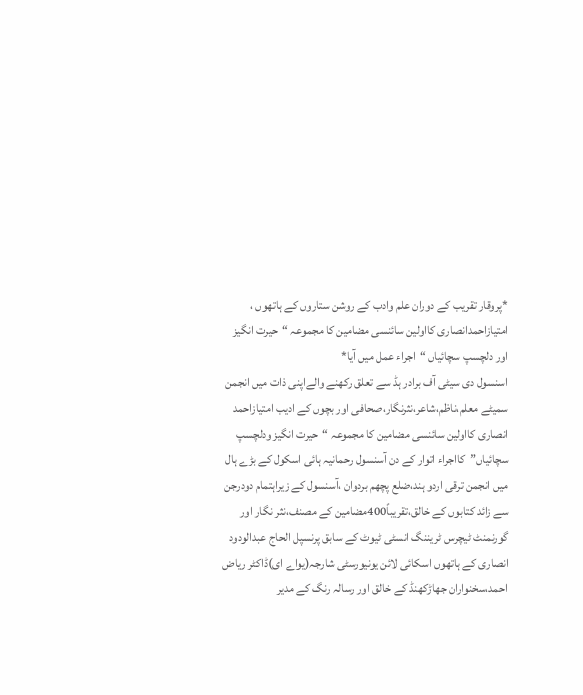*پروقار تقریب کے دوران علم وادب کے روشن ستاروں کے ہاتھوں ، امتیازاحمدانصاری کااولین سائنسی مضامین کا مجموعہ “حیرت انگیز اور دلچسپ سچائیاں “اجراء عمل میں آیا*
اسنسول دی سیٹی آف برادر ہڈ سے تعلق رکھنے والےاپنی ذات میں انجمن سمیٹے معلم،ناظم،شاعر،نثرنگار،صحافی اور بچوں کے ادیب امتیازاحمد انصاری کااولین سائنسی مضامین کا مجموعہ “حیرت انگیز ودلچسپ سچائیاں”کااجراء اتوار کے دن آسنسول رحمانیہ ہائی اسکول کے بڑے ہال میں انجمن ترقی اردو ہند،ضلع پچھم بردوان ،آسنسول کے زیراہتمام دودرجن سے زائد کتابوں کے خالق،تقریباً400مضامین کے مصنف،نثر نگار اور گورنمنٹ ٹیچرس ٹریننگ انسٹی ٹیوٹ کے سابق پرنسپل الحاج عبدالودود انصاری کے ہاتھوں اسکائی لائن یونیورسٹی شارجہ(یواے ای)ڈاکٹر ریاض احمد،سخنواران جھاڑکھنڈ کے خالق اور رسالہ رنگ کے مدیر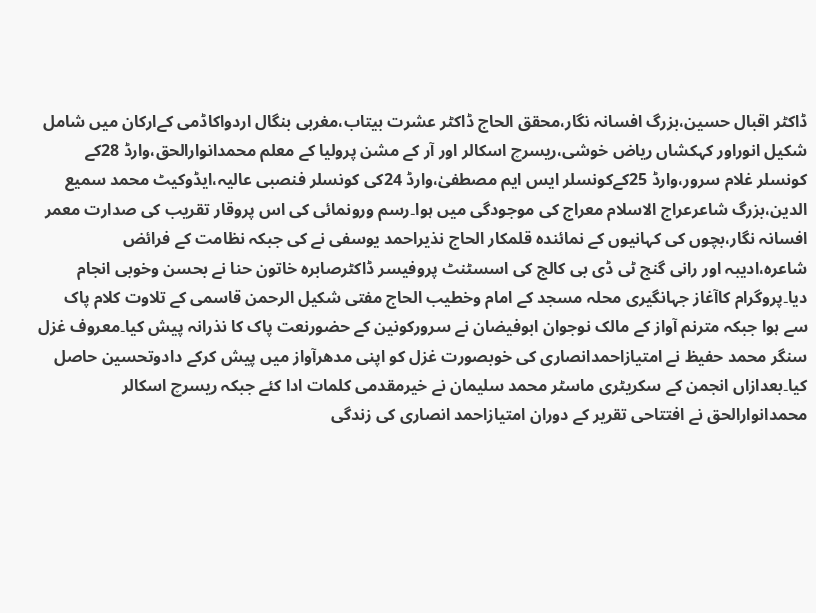ڈاکٹر اقبال حسین،بزرگ افسانہ نگار،محقق الحاج ڈاکٹر عشرت بیتاب،مغربی بنگال اردواکاڈمی کےارکان میں شامل شکیل انوراور کہکشاں ریاض خوشی،ریسرچ اسکالر اور آر کے مشن پرولیا کے معلم محمدانوارالحق،وارڈ 28کے کونسلر غلام سرور،وارڈ 25کےکونسلر ایس ایم مصطفیٰ،وارڈ 24کی کونسلر فنصبی عالیہ،ایڈوکیٹ محمد سمیع الدین،بزرگ شاعرعراج الاسلام معراج کی موجودگی میں ہوا۔رسم ورونمائی کی اس پروقار تقریب کی صدارت معمر افسانہ نگار،بچوں کی کہانیوں کے نمائندہ قلمکار الحاج نذیراحمد یوسفی نے کی جبکہ نظامت کے فرائض شاعرہ،ادیبہ اور رانی گنج ٹی ڈی بی کالج کی اسسٹنٹ پروفیسر ڈاکٹرصابرہ خاتون حنا نے بحسن وخوبی انجام دیا۔پروگرام کاآغاز جہانگیری محلہ مسجد کے امام وخطیب الحاج مفتی شکیل الرحمن قاسمی کے تلاوت کلام پاک سے ہوا جبکہ مترنم آواز کے مالک نوجوان ابوفیضان نے سرورکونین کے حضورنعت پاک کا نذرانہ پیش کیا۔معروف غزل سنگر محمد حفیظ نے امتیازاحمدانصاری کی خوبصورت غزل کو اپنی مدھرآواز میں پیش کرکے دادوتحسین حاصل کیا۔بعدازاں انجمن کے سکریٹری ماسٹر محمد سلیمان نے خیرمقدمی کلمات ادا کئے جبکہ ریسرچ اسکالر محمدانوارالحق نے افتتاحی تقریر کے دوران امتیازاحمد انصاری کی زندگی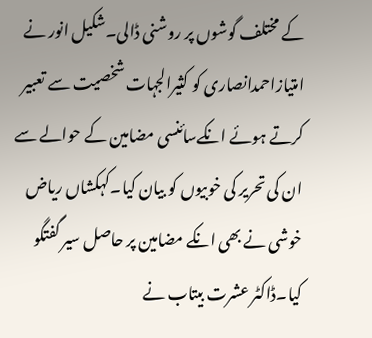کے مختلف گوشوں پر روشنی ڈالی۔شکیل انور نے امتیازاحمدانصاری کو کثیرالجہات شخصیت سے تعبیر کرتے ہوئے انکےسائنسی مضامین کے حوالے سے ان کی تحریر کی خوبیوں کو بیان کیا۔کہکشاں ریاض خوشی نے بھی انکے مضامین پر حاصل سیر گفتگو کیا۔ڈاکٹر عشرت بیتاب نے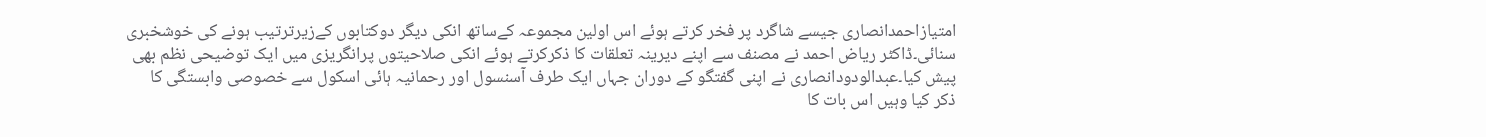امتیازاحمدانصاری جیسے شاگرد پر فخر کرتے ہوئے اس اولین مجموعہ کےساتھ انکی دیگر دوکتابوں کےزیرترتیب ہونے کی خوشخبری سنائی۔ڈاکٹر ریاض احمد نے مصنف سے اپنے دیرینہ تعلقات کا ذکرکرتے ہوئے انکی صلاحیتوں پرانگریزی میں ایک توضیحی نظم بھی پیش کیا۔عبدالودودانصاری نے اپنی گفتگو کے دوران جہاں ایک طرف آسنسول اور رحمانیہ ہائی اسکول سے خصوصی وابستگی کا ذکر کیا وہیں اس بات کا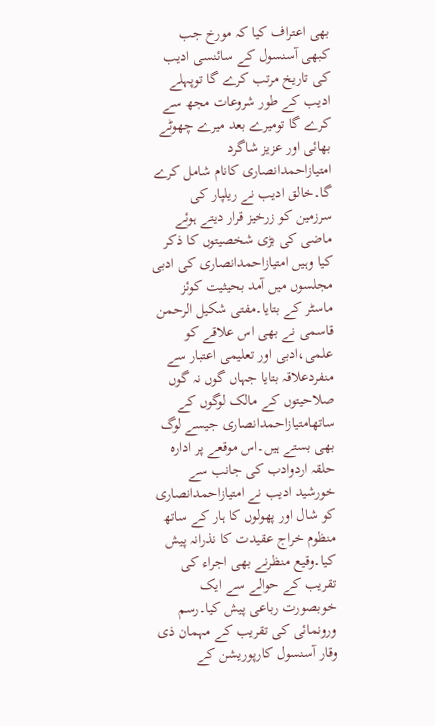بھی اعتراف کیا کہ مورخ جب کبھی آسنسول کے سائنسی ادیب کی تاریخ مرتب کرے گا توپہلے ادیب کے طور شروعات مجھ سے کرے گا تومیرے بعد میرے چھوٹے بھائی اور عزیز شاگرد امتیازاحمدانصاری کانام شامل کرے گا۔خالق ادیب نے ریلپار کی سرزمین کو زرخیز قرار دیتے ہوئے ماضی کی بڑی شخصیتوں کا ذکر کیا وہیں امتیازاحمدانصاری کی ادبی مجلسوں میں آمد بحیثیت کوئز ماسٹر کے بتایا۔مفتی شکیل الرحمن قاسمی نے بھی اس علاقے کو علمی،ادبی اور تعلیمی اعتبار سے منفردعلاقہ بتایا جہاں گوں نہ گوں صلاحیتوں کے مالک لوگوں کے ساتھامتیازاحمدانصاری جیسے لوگ بھی بستے ہیں۔اس موقعے پر ادارہ حلقہ اردوادب کی جانب سے خورشید ادیب نے امتیازاحمدانصاری کو شال اور پھولوں کا ہار کے ساتھ منظوم خراج عقیدت کا نذرانہ پیش کیا۔وقیع منظرنے بھی اجراء کی تقریب کے حوالے سے ایک خوبصورت رباعی پیش کیا۔رسم ورونمائی کی تقریب کے مہمان ذی وقار آسنسول کارپوریشن کے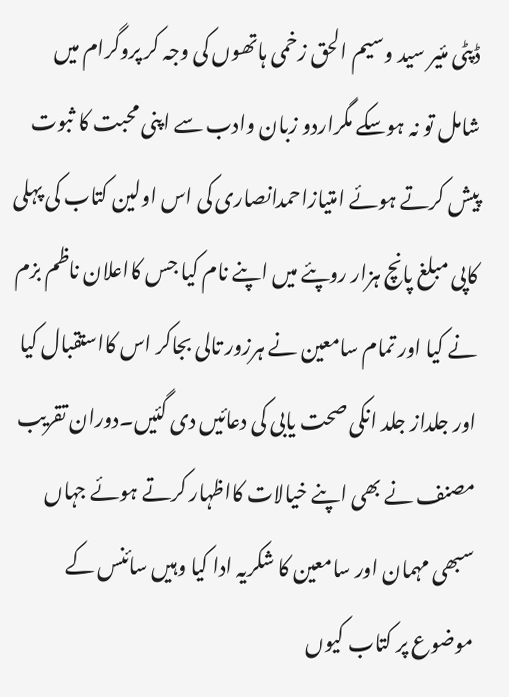ڈپٹی مئیر سید وسیم الحق زخمی ہاتھوں کی وجہ کر پروگرام میں شامل تو نہ ہوسکے مگراردو زبان وادب سے اپنی محبت کا ثبوت پیش کرتے ہوئے امتیازاحمدانصاری کی اس اولین کتاب کی پہلی کاپی مبلغ پانچ ہزار روپئے میں اپنے نام کیا جس کااعلان ناظم بزم نے کیا اور تمام سامعین نے ہرزور تالی بجاکر اس کااستقبال کیا اور جلداز جلد انکی صحت یابی کی دعائیں دی گئیں۔دوران تقریب مصنف نے بھی اپنے خیالات کااظہار کرتے ہوئے جہاں سبھی مہمان اور سامعین کا شکریہ ادا کیا وہیں سائنس کے موضوع پر کتاب کیوں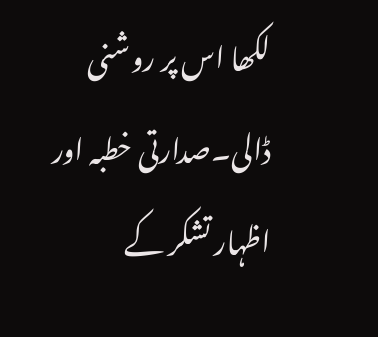لکھا اس پر روشنی ڈالی۔صدارتی خطبہ اور اظہار تشکر کے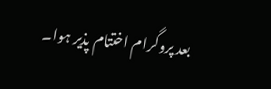بعد پروگرام اختتام پذیر ہوا۔